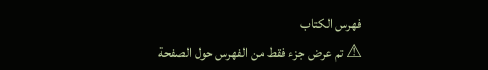فهرس الكتاب
⚠ تم عرض جزء فقط من الفهرس حول الصفحة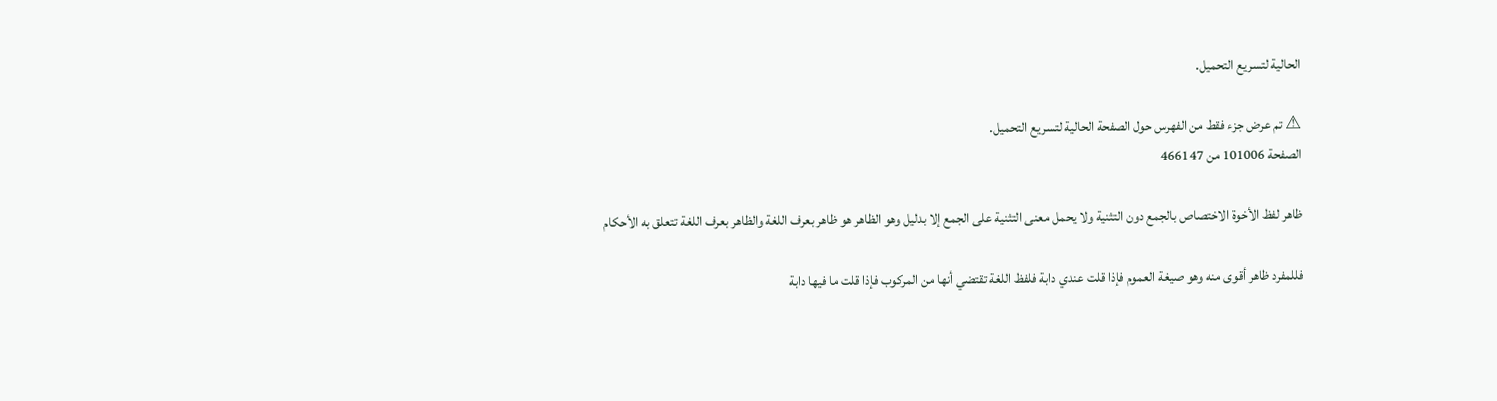الحالية لتسريع التحميل.

⚠ تم عرض جزء فقط من الفهرس حول الصفحة الحالية لتسريع التحميل.
الصفحة 101006 من 466147

ظاهر لفظ الأخوة الاختصاص بالجمع دون التثنية ولا يحمل معنى التثنية على الجمع إلا بدليل وهو الظاهر هو ظاهر بعرف اللغة والظاهر بعرف اللغة تتعلق به الأحكام

فللمفرد ظاهر أقوى منه وهو صيغة العموم فإذا قلت عندي دابة فلفظ اللغة تقتضي أنها من المركوب فإذا قلت ما فيها دابة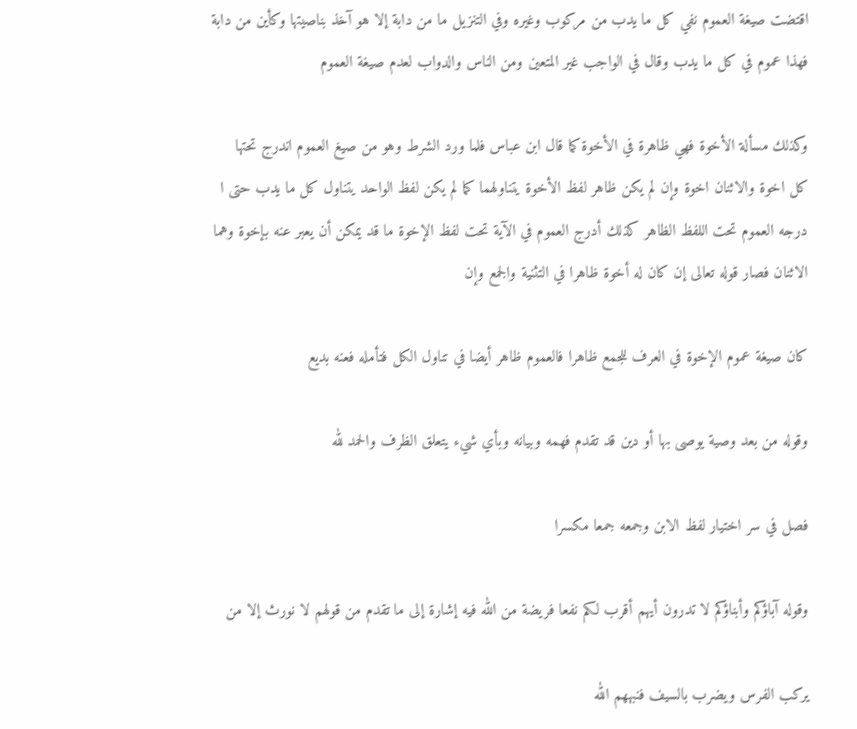اقتضت صيغة العموم نفي كل ما يدب من مركوب وغيره وفي التنزيل ما من دابة إلا هو آخذ بناصيتها وكأين من دابة فهذا عموم في كل ما يدب وقال في الواجب غير المتعين ومن الناس والدواب لعدم صيغة العموم

وكذلك مسألة الأخوة فهي ظاهرة في الأخوة كما قال ابن عباس فلما ورد الشرط وهو من صيغ العموم اندرج تحتها كل اخوة والاثنان اخوة وإن لم يكن ظاهر لفظ الأخوة يتناولهما كما لم يكن لفظ الواحد يتناول كل ما يدب حتى ا درجه العموم تحت اللفظ الظاهر كذلك أدرج العموم في الآية تحت لفظ الإخوة ما قد يمكن أن يعبر عنه بإخوة وهما الاثنان فصار قوله تعالى إن كان له أخوة ظاهرا في التثنية والجمع وإن

كان صيغة عموم الإخوة في العرف للجمع ظاهرا فالعموم ظاهر أيضا في تناول الكل فتأمله فعنه بديع

وقوله من بعد وصية يوصى بها أو دين قد تقدم فهمه وبيانه وبأي شيء يتعلق الظرف والحمد لله

فصل في سر اختيار لفظ الابن وجمعه جمعا مكسرا

وقوله آباؤكم وأبناؤكم لا تدرون أيهم أقرب لكم نفعا فريضة من الله فيه إشارة إلى ما تقدم من قولهم لا نورث إلا من

يركب الفرس ويضرب بالسيف فنبههم الله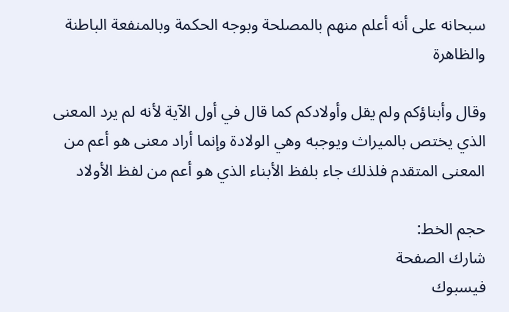سبحانه على أنه أعلم منهم بالمصلحة وبوجه الحكمة وبالمنفعة الباطنة والظاهرة

وقال وأبناؤكم ولم يقل وأولادكم كما قال في أول الآية لأنه لم يرد المعنى الذي يختص بالميراث ويوجبه وهي الولادة وإنما أراد معنى هو أعم من المعنى المتقدم فلذلك جاء بلفظ الأبناء الذي هو أعم من لفظ الأولاد

حجم الخط:
شارك الصفحة
فيسبوك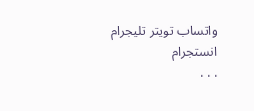واتساب تويتر تليجرام انستجرام
. . .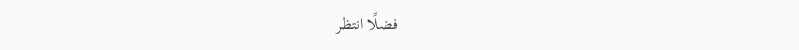فضلًا انتظر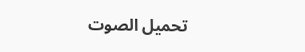تحميل الصوت